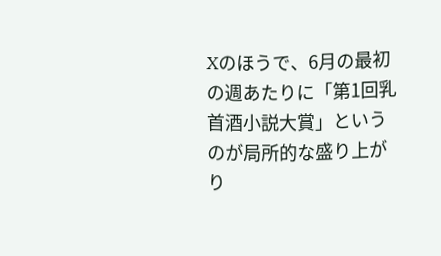Xのほうで、6月の最初の週あたりに「第1回乳首酒小説大賞」というのが局所的な盛り上がり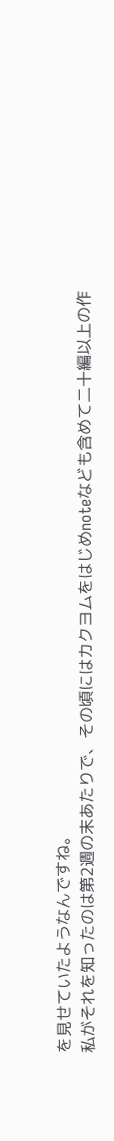を見せていたようなんですね。
私がそれを知ったのは第2週の末あたりで、その頃にはカクヨムをはじめnoteなども含めて二十編以上の作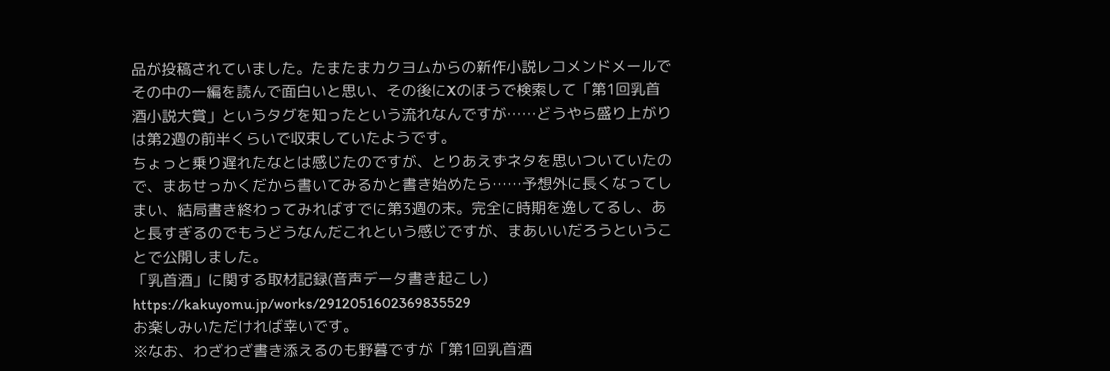品が投稿されていました。たまたまカクヨムからの新作小説レコメンドメールでその中の一編を読んで面白いと思い、その後にXのほうで検索して「第1回乳首酒小説大賞」というタグを知ったという流れなんですが……どうやら盛り上がりは第2週の前半くらいで収束していたようです。
ちょっと乗り遅れたなとは感じたのですが、とりあえずネタを思いついていたので、まあせっかくだから書いてみるかと書き始めたら……予想外に長くなってしまい、結局書き終わってみればすでに第3週の末。完全に時期を逸してるし、あと長すぎるのでもうどうなんだこれという感じですが、まあいいだろうということで公開しました。
「乳首酒」に関する取材記録(音声データ書き起こし)
https://kakuyomu.jp/works/2912051602369835529
お楽しみいただければ幸いです。
※なお、わざわざ書き添えるのも野暮ですが「第1回乳首酒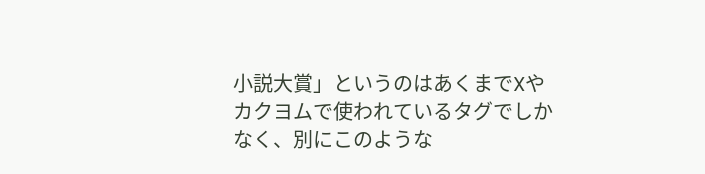小説大賞」というのはあくまでXやカクヨムで使われているタグでしかなく、別にこのような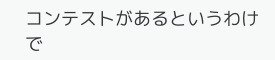コンテストがあるというわけで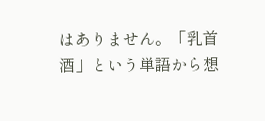はありません。「乳首酒」という単語から想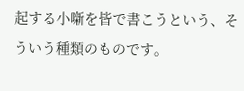起する小噺を皆で書こうという、そういう種類のものです。